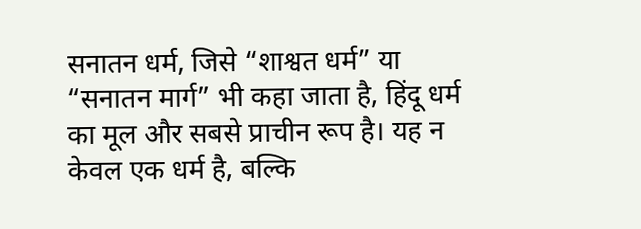सनातन धर्म, जिसे “शाश्वत धर्म” या “सनातन मार्ग” भी कहा जाता है, हिंदू धर्म का मूल और सबसे प्राचीन रूप है। यह न केवल एक धर्म है, बल्कि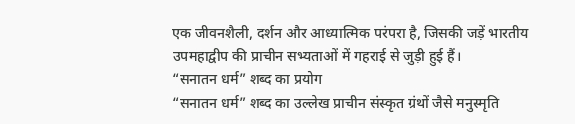एक जीवनशैली, दर्शन और आध्यात्मिक परंपरा है, जिसकी जड़ें भारतीय उपमहाद्वीप की प्राचीन सभ्यताओं में गहराई से जुड़ी हुई हैं।
“सनातन धर्म” शब्द का प्रयोग
“सनातन धर्म” शब्द का उल्लेख प्राचीन संस्कृत ग्रंथों जैसे मनुस्मृति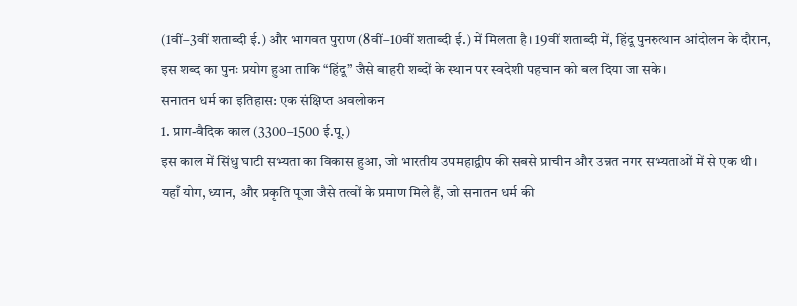(1वीं–3वीं शताब्दी ई.) और भागवत पुराण (8वीं–10वीं शताब्दी ई.) में मिलता है। 19वीं शताब्दी में, हिंदू पुनरुत्थान आंदोलन के दौरान, इस शब्द का पुनः प्रयोग हुआ ताकि “हिंदू” जैसे बाहरी शब्दों के स्थान पर स्वदेशी पहचान को बल दिया जा सके।
सनातन धर्म का इतिहास: एक संक्षिप्त अवलोकन
1. प्राग-वैदिक काल (3300–1500 ई.पू.)
इस काल में सिंधु घाटी सभ्यता का विकास हुआ, जो भारतीय उपमहाद्वीप की सबसे प्राचीन और उन्नत नगर सभ्यताओं में से एक थी। यहाँ योग, ध्यान, और प्रकृति पूजा जैसे तत्वों के प्रमाण मिले हैं, जो सनातन धर्म की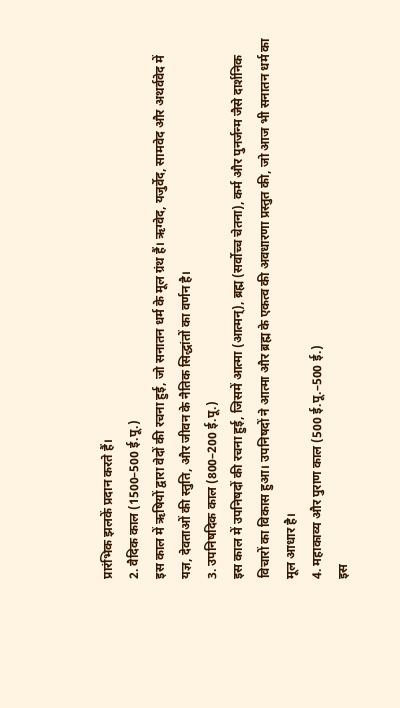प्रारंभिक झलकें प्रदान करते हैं।
2. वैदिक काल (1500–500 ई.पू.)
इस काल में ऋषियों द्वारा वेदों की रचना हुई, जो सनातन धर्म के मूल ग्रंथ हैं। ऋग्वेद, यजुर्वेद, सामवेद और अथर्ववेद में यज्ञ, देवताओं की स्तुति, और जीवन के नैतिक सिद्धांतों का वर्णन है।
3. उपनिषदिक काल (800–200 ई.पू.)
इस काल में उपनिषदों की रचना हुई, जिसमें आत्मा (आत्मन्), ब्रह्म (सर्वोच्च चेतना), कर्म और पुनर्जन्म जैसे दार्शनिक विचारों का विकास हुआ। उपनिषदों ने आत्मा और ब्रह्म के एकत्व की अवधारणा प्रस्तुत की, जो आज भी सनातन धर्म का मूल आधार है।
4. महाकाव्य और पुराण काल (500 ई.पू.–500 ई.)
इस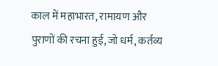काल में महाभारत, रामायण और पुराणों की रचना हुई, जो धर्म, कर्तव्य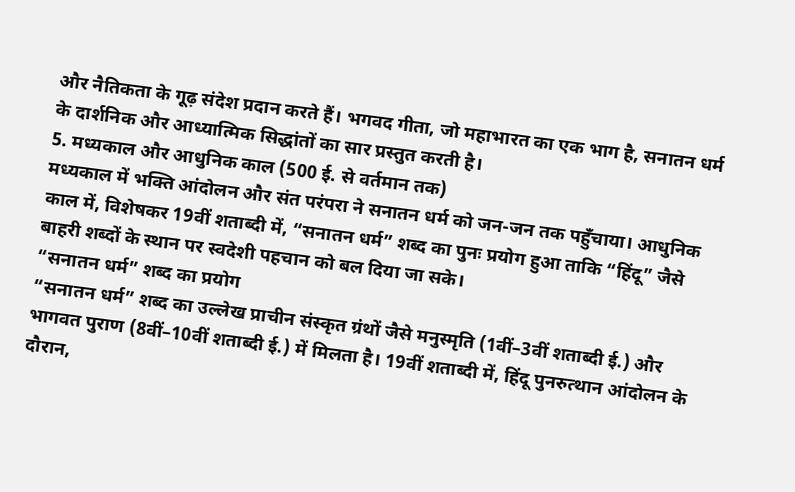और नैतिकता के गूढ़ संदेश प्रदान करते हैं। भगवद गीता, जो महाभारत का एक भाग है, सनातन धर्म के दार्शनिक और आध्यात्मिक सिद्धांतों का सार प्रस्तुत करती है।
5. मध्यकाल और आधुनिक काल (500 ई. से वर्तमान तक)
मध्यकाल में भक्ति आंदोलन और संत परंपरा ने सनातन धर्म को जन-जन तक पहुँचाया। आधुनिक काल में, विशेषकर 19वीं शताब्दी में, “सनातन धर्म” शब्द का पुनः प्रयोग हुआ ताकि “हिंदू” जैसे बाहरी शब्दों के स्थान पर स्वदेशी पहचान को बल दिया जा सके।
“सनातन धर्म” शब्द का प्रयोग
“सनातन धर्म” शब्द का उल्लेख प्राचीन संस्कृत ग्रंथों जैसे मनुस्मृति (1वीं–3वीं शताब्दी ई.) और भागवत पुराण (8वीं–10वीं शताब्दी ई.) में मिलता है। 19वीं शताब्दी में, हिंदू पुनरुत्थान आंदोलन के दौरान,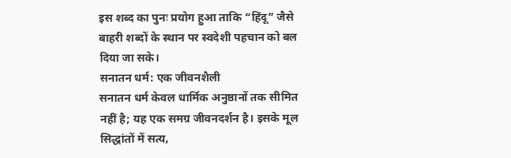इस शब्द का पुनः प्रयोग हुआ ताकि “हिंदू” जैसे बाहरी शब्दों के स्थान पर स्वदेशी पहचान को बल दिया जा सके।
सनातन धर्म: एक जीवनशैली
सनातन धर्म केवल धार्मिक अनुष्ठानों तक सीमित नहीं है; यह एक समग्र जीवनदर्शन है। इसके मूल सिद्धांतों में सत्य,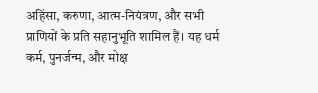अहिंसा, करुणा, आत्म-नियंत्रण, और सभी प्राणियों के प्रति सहानुभूति शामिल हैं। यह धर्म कर्म, पुनर्जन्म, और मोक्ष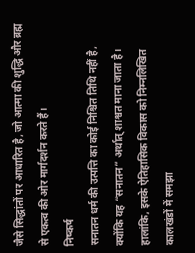जैसे सिद्धांतों पर आधारित है, जो आत्मा की शुद्धि और ब्रह्म से एकत्व की ओर मार्गदर्शन करते हैं।
निष्कर्ष
सनातन धर्म की उत्पत्ति का कोई निश्चित तिथि नहीं है, क्योंकि यह “सनातन” अर्थात् शाश्वत माना जाता है। हालांकि, इसके ऐतिहासिक विकास को निम्नलिखित कालखंडों में समझा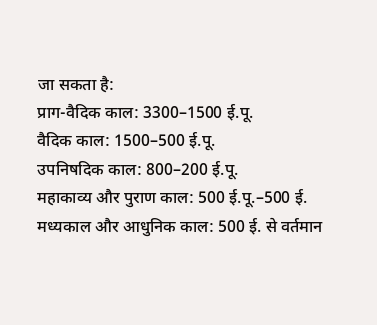जा सकता है:
प्राग-वैदिक काल: 3300–1500 ई.पू.
वैदिक काल: 1500–500 ई.पू.
उपनिषदिक काल: 800–200 ई.पू.
महाकाव्य और पुराण काल: 500 ई.पू.–500 ई.
मध्यकाल और आधुनिक काल: 500 ई. से वर्तमान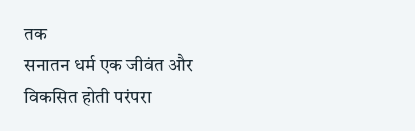तक
सनातन धर्म एक जीवंत और विकसित होती परंपरा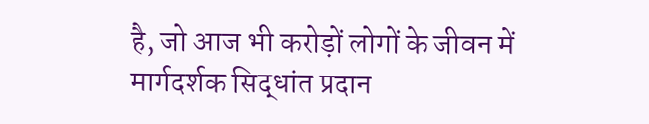है, जो आज भी करोड़ों लोगों के जीवन में मार्गदर्शक सिद्धांत प्रदान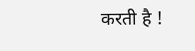करती है !